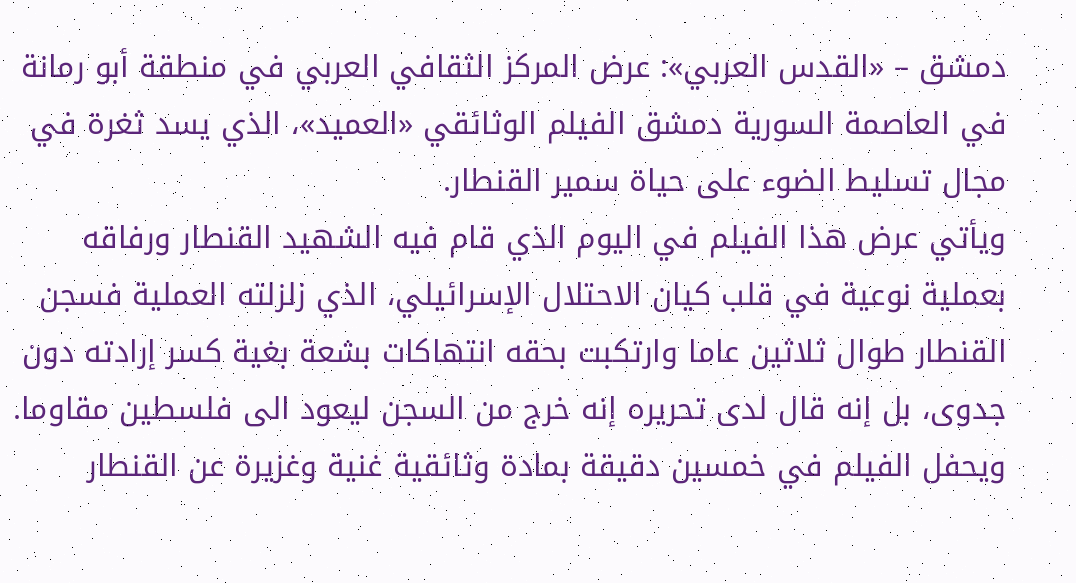دمشق – «القدس العربي»: عرض المركز الثقافي العربي في منطقة أبو رمانة في العاصمة السورية دمشق الفيلم الوثائقي «العميد»، الذي يسد ثغرة في مجال تسليط الضوء على حياة سمير القنطار.
ويأتي عرض هذا الفيلم في اليوم الذي قام فيه الشهيد القنطار ورفاقه بعملية نوعية في قلب كيان الاحتلال الإسرائيلي، الذي زلزلته العملية فسجن القنطار طوال ثلاثين عاما وارتكبت بحقه انتهاكات بشعة بغية كسر إرادته دون جدوى، بل إنه قال لدى تحريره إنه خرج من السجن ليعود الى فلسطين مقاوما.
ويحفل الفيلم في خمسين دقيقة بمادة وثائقية غنية وغزيرة عن القنطار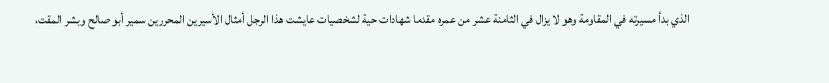الذي بدأ مسيرته في المقاومة وهو لا يزال في الثامنة عشر من عمره مقدما شهادات حية لشخصيات عايشت هذا الرجل أمثال الأسيرين المحررين سمير أبو صالح وبشر المقت،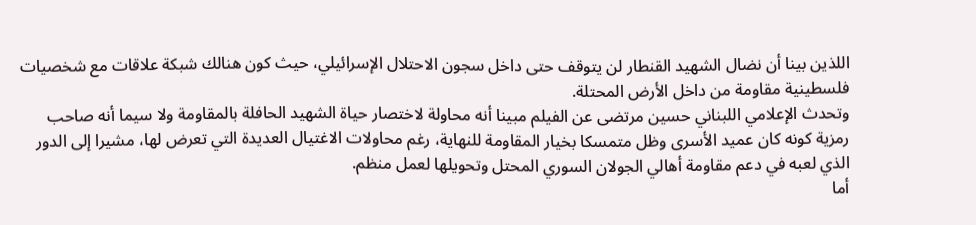اللذين بينا أن نضال الشهيد القنطار لن يتوقف حتى داخل سجون الاحتلال الإسرائيلي، حيث كون هنالك شبكة علاقات مع شخصيات فلسطينية مقاومة من داخل الأرض المحتلة.
وتحدث الإعلامي اللبناني حسين مرتضى عن الفيلم مبينا أنه محاولة لاختصار حياة الشهيد الحافلة بالمقاومة ولا سيما أنه صاحب رمزية كونه كان عميد الأسرى وظل متمسكا بخيار المقاومة للنهاية، رغم محاولات الاغتيال العديدة التي تعرض لها، مشيرا إلى الدور الذي لعبه في دعم مقاومة أهالي الجولان السوري المحتل وتحويلها لعمل منظم.
أما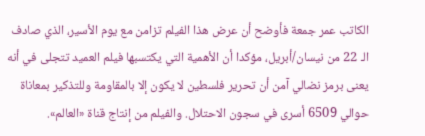الكاتب عمر جمعة فأوضح أن عرض هذا الفيلم تزامن مع يوم الأسير، الذي صادف الـ 22 من نيسان/أبريل، مؤكدا أن الأهمية التي يكتسبها فيلم العميد تتجلى في أنه يعنى برمز نضالي آمن أن تحرير فلسطين لا يكون إلا بالمقاومة وللتذكير بمعاناة حوالي 6509 أسرى في سجون الاحتلال. والفيلم من إنتاج قناة «العالم».